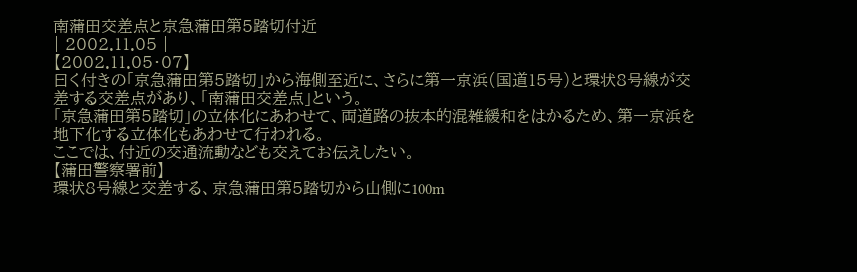南蒲田交差点と京急蒲田第5踏切付近
| 2002.11.05 |
【2002.11.05・07】
曰く付きの「京急蒲田第5踏切」から海側至近に、さらに第一京浜(国道15号)と環状8号線が交差する交差点があり、「南蒲田交差点」という。
「京急蒲田第5踏切」の立体化にあわせて、両道路の抜本的混雑緩和をはかるため、第一京浜を地下化する立体化もあわせて行われる。
ここでは、付近の交通流動なども交えてお伝えしたい。
【蒲田警察署前】
環状8号線と交差する、京急蒲田第5踏切から山側に100m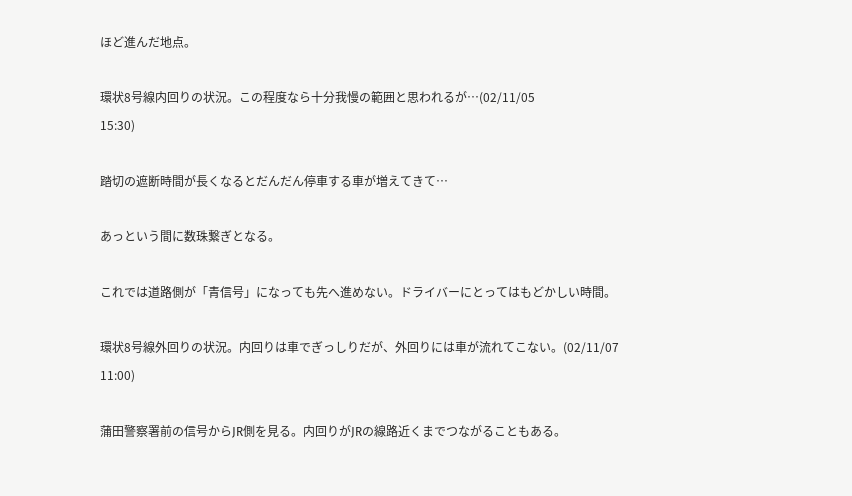ほど進んだ地点。

環状8号線内回りの状況。この程度なら十分我慢の範囲と思われるが…(02/11/05
15:30)

踏切の遮断時間が長くなるとだんだん停車する車が増えてきて…

あっという間に数珠繋ぎとなる。

これでは道路側が「青信号」になっても先へ進めない。ドライバーにとってはもどかしい時間。

環状8号線外回りの状況。内回りは車でぎっしりだが、外回りには車が流れてこない。(02/11/07
11:00)

蒲田警察署前の信号からJR側を見る。内回りがJRの線路近くまでつながることもある。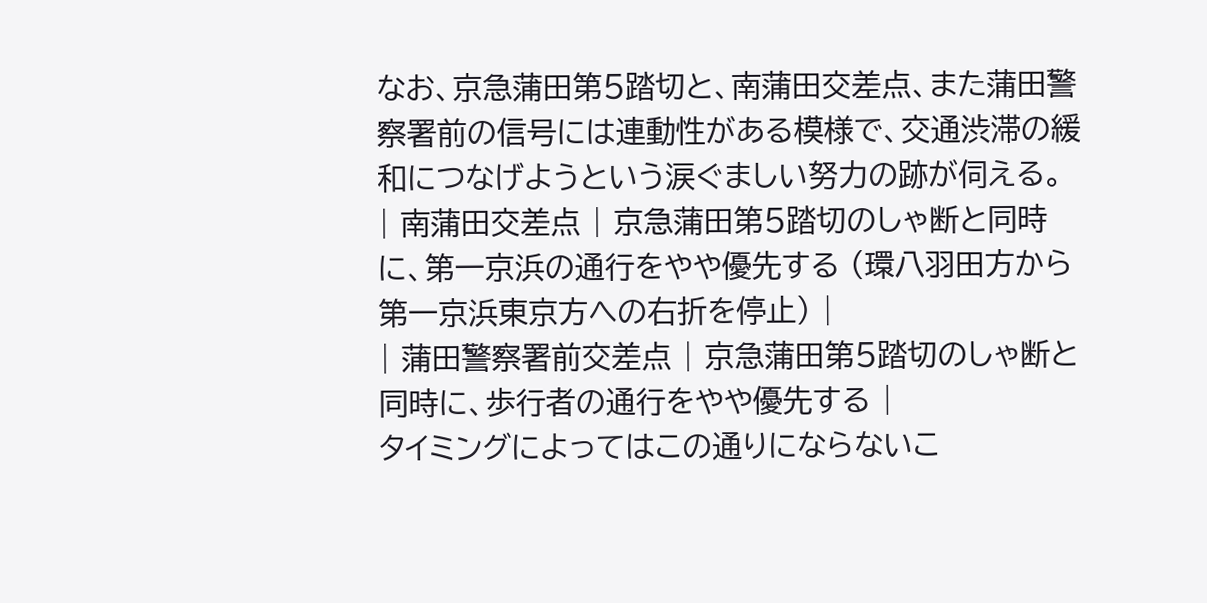なお、京急蒲田第5踏切と、南蒲田交差点、また蒲田警察署前の信号には連動性がある模様で、交通渋滞の緩和につなげようという涙ぐましい努力の跡が伺える。
| 南蒲田交差点 | 京急蒲田第5踏切のしゃ断と同時に、第一京浜の通行をやや優先する (環八羽田方から第一京浜東京方への右折を停止) |
| 蒲田警察署前交差点 | 京急蒲田第5踏切のしゃ断と同時に、歩行者の通行をやや優先する |
タイミングによってはこの通りにならないこ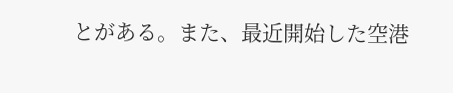とがある。また、最近開始した空港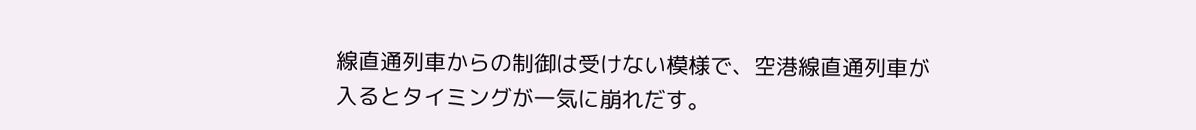線直通列車からの制御は受けない模様で、空港線直通列車が入るとタイミングが一気に崩れだす。